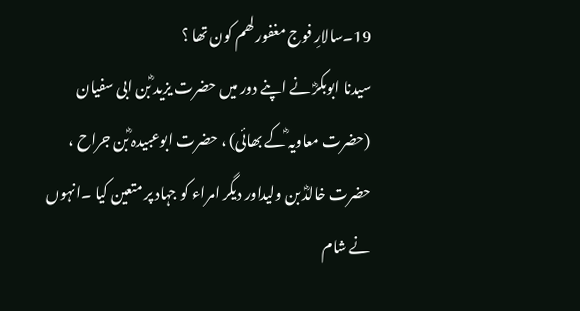19۔سالارِ فوج مغفور لھم کون تھا ؟
سیدنا ابوبکرؓ نے اپنے دور میں حضرت یزید ؓبن ابی سفیان (حضرت معاویہ ؓکے بھائی) ، حضرت ابوعبیدہ ؓبن جراح ، حضرت خالدؓ بن ولیداور دیگر امراء کو جہاد پر متعین کیا ۔انہوں نے شام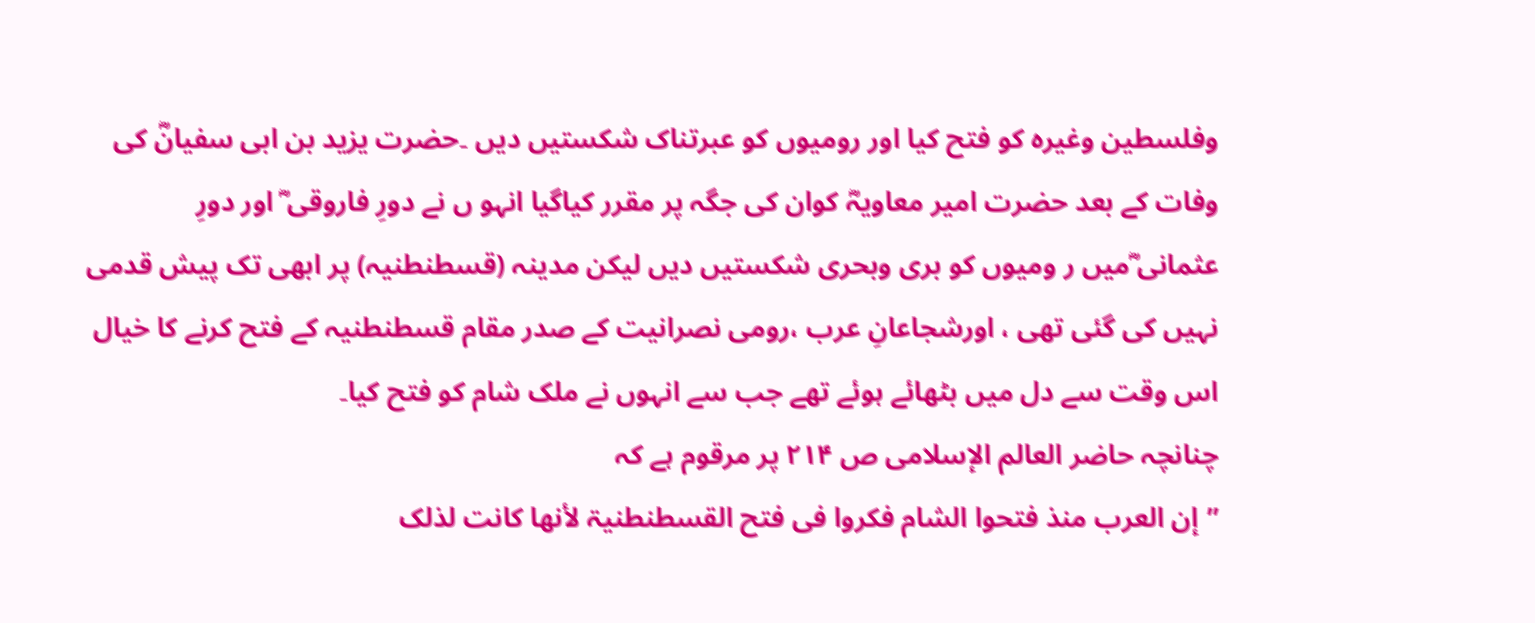وفلسطین وغیرہ کو فتح کیا اور رومیوں کو عبرتناک شکستیں دیں ۔حضرت یزید بن ابی سفیانؓ کی وفات کے بعد حضرت امیر معاویہؓ کوان کی جگہ پر مقرر کیاگیا انہو ں نے دورِ فاروقی ؓ اور دورِ عثمانی ؓمیں ر ومیوں کو بری وبحری شکستیں دیں لیکن مدینہ (قسطنطنیہ) پر ابھی تک پیش قدمی نہیں کی گئی تھی ، اورشجاعانِ عرب ،رومی نصرانیت کے صدر مقام قسطنطنیہ کے فتح کرنے کا خیال اس وقت سے دل میں بٹھائے ہوئے تھے جب سے انہوں نے ملک شام کو فتح کیا۔
چنانچہ حاضر العالم الإسلامی ص ۲۱۴ پر مرقوم ہے کہ
’’إن العرب منذ فتحوا الشام فکروا فی فتح القسطنطنیۃ لأنھا کانت لذلک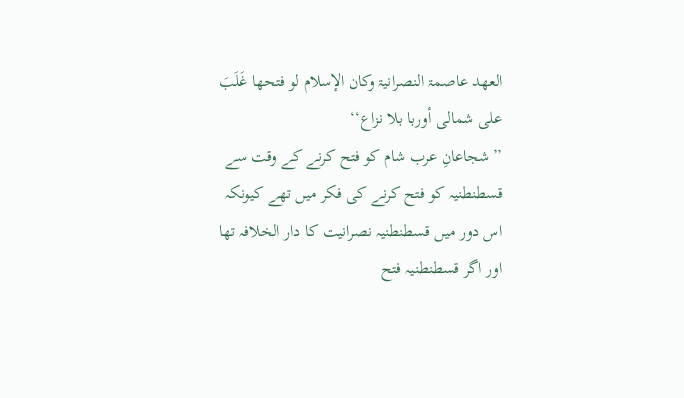العھد عاصمۃ النصرانیۃ وکان الإسلام لو فتحھا غَلَبَ علی شمالی أوربا بلا نزاع‘‘
’’شجاعانِ عرب شام کو فتح کرنے کے وقت سے قسطنطنیہ کو فتح کرنے کی فکر میں تھے کیونکہ اس دور میں قسطنطنیہ نصرانیت کا دار الخلافہ تھا اور اگر قسطنطنیہ فتح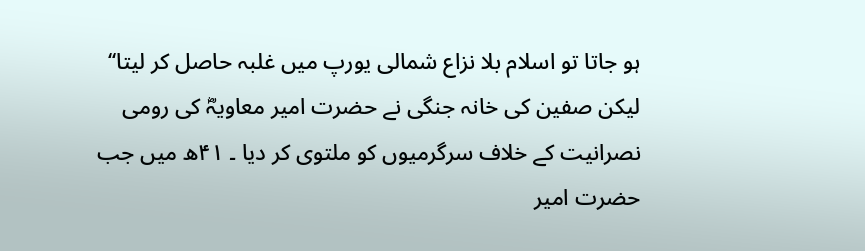ہو جاتا تو اسلام بلا نزاع شمالی یورپ میں غلبہ حاصل کر لیتا‘‘
لیکن صفین کی خانہ جنگی نے حضرت امیر معاویہؓ کی رومی نصرانیت کے خلاف سرگرمیوں کو ملتوی کر دیا ۔ ۴۱ھ میں جب حضرت امیر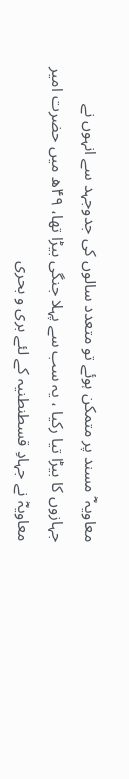معاویہ ؓ مسند پر متمکن ہوئے تو متعدد سالوں کی جدوجہد سے انہوں نے جہازوں کا بیڑا تیا رکیا ، یہ سب سے پہلا جنگی بیڑا تھا، ۴۹ھ میں حضرت امیر معاویہؓ نے جہادِ قسطنطنیہ کے لئے بری و بحری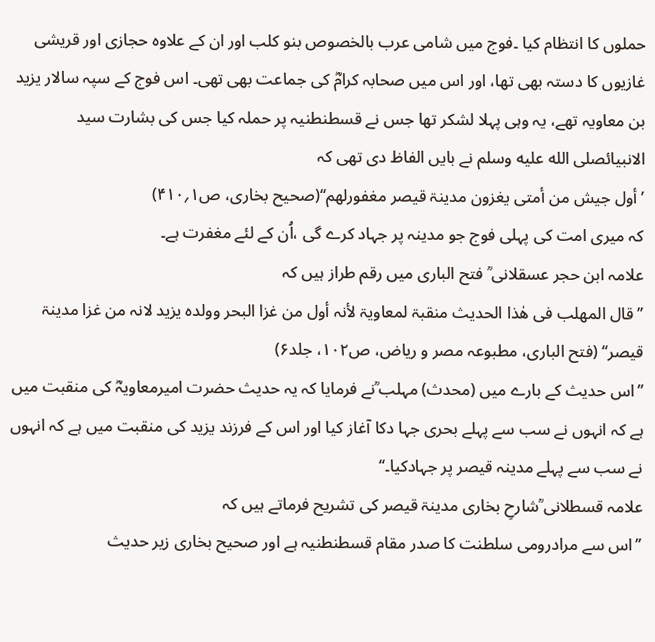حملوں کا انتظام کیا ۔فوج میں شامی عرب بالخصوص بنو کلب اور ان کے علاوہ حجازی اور قریشی غازیوں کا دستہ بھی تھا، اور اس میں صحابہ کرامؓ کی جماعت بھی تھی۔ اس فوج کے سپہ سالار یزید بن معاویہ تھے، یہ وہی پہلا لشکر تھا جس نے قسطنطنیہ پر حملہ کیا جس کی بشارت سید الانبیائصلى الله عليه وسلم نے بایں الفاظ دی تھی کہ
’أول جیش من أمتی یغزون مدینۃ قیصر مغفورلھم‘‘(صحیح بخاری، ص۱؍۴۱۰)
کہ میری امت کی پہلی فوج جو مدینہ پر جہاد کرے گی ،اُن کے لئے مغفرت ہے۔
علامہ ابن حجر عسقلانی ؒ فتح الباری میں رقم طراز ہیں کہ
’’قال المھلب فی ھٰذا الحدیث منقبۃ لمعاویۃ لأنہ أول من غزا البحر وولدہ یزید لانہ من غزا مدینۃ قیصر‘‘ (فتح الباری، مطبوعہ مصر و ریاض، ص۱۰۲، جلد۶)
’’اس حدیث کے بارے میں (محدث) مہلب ؒنے فرمایا کہ یہ حدیث حضرت امیرمعاویہؓ کی منقبت میں ہے کہ انہوں نے سب سے پہلے بحری جہا دکا آغاز کیا اور اس کے فرزند یزید کی منقبت میں ہے کہ انہوں نے سب سے پہلے مدینہ قیصر پر جہادکیا۔‘‘
علامہ قسطلانی ؒشارحِ بخاری مدینۃ قیصر کی تشریح فرماتے ہیں کہ
’’اس سے مرادرومی سلطنت کا صدر مقام قسطنطنیہ ہے اور صحیح بخاری زیر حدیث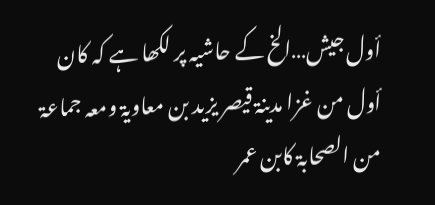أول جیش…الخ کے حاشیہ پر لکھا ہے کہ کان أول من غزا مدینۃ قیصر یزید بن معاویۃ ومعہ جماعۃ من الصحابۃ کابن عمر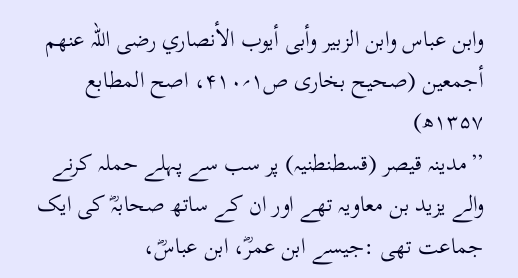وابن عباس وابن الزبیر وأبی أیوب الأنصاري رضی اللہ عنھم أجمعین (صحیح بخاری ص۱؍۴۱۰، اصح المطابع ۱۳۵۷ھ)
’’مدینہ قیصر (قسطنطنیہ) پر سب سے پہلے حملہ کرنے والے یزید بن معاویہ تھے اور ان کے ساتھ صحابہؓ کی ایک جماعت تھی :جیسے ابن عمرؓ، ابن عباسؓ،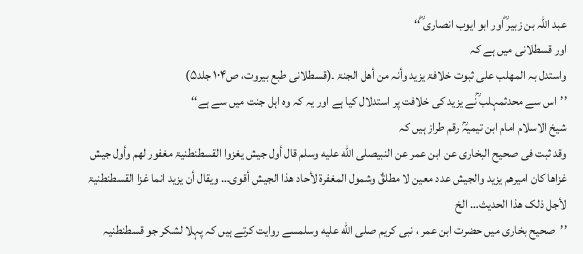عبد اللہ بن زبیر ؓاور ابو ایوب انصاری ؓ‘‘
اور قسطلانی میں ہے کہ
واستدل بہ المھلب علی ثبوت خلافۃ یزید وأنہ من أھل الجنۃ ۔(قسطلانی طبع بیروت، ص۱۰۴ جلد۵)
’’اس سے محدثمہلب ؒنے یزید کی خلافت پر استدلال کیا ہے اور یہ کہ وہ اہل جنت میں سے ہے‘‘
شیخ الاسلام امام ابن تیمیہؒ رقم طراز ہیں کہ
وقد ثبت فی صحیح البخاری عن ابن عمر عن النبیصلى الله عليه وسلم قال أول جیش یغزوا القسطنطنیۃ مغفور لھم وأول جیش غزاھا کان امیرھم یزید والجیش عدد معین لا مطلقٌ وشمول المغفرۃ لأحاد ھذا الجیش أقوی… ویقال أن یزید انما غزا القسطنطنیۃ لأجل ذلک ھذا الحدیث… الخ
’’صحیح بخاری میں حضرت ابن عمر ، نبی کریم صلى الله عليه وسلمسے روایت کرتے ہیں کہ پہلا لشکر جو قسطنطنیہ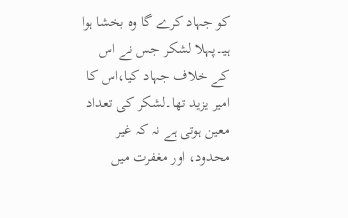کو جہاد کرے گا وہ بخشا ہوا ہیـ۔پہلا لشکر جس نے اس کے خلاف جہاد کیا،اس کا امیر یزید تھا۔لشکر کی تعداد معین ہوتی ہے نہ کہ غیر محدود، اور مغفرت میں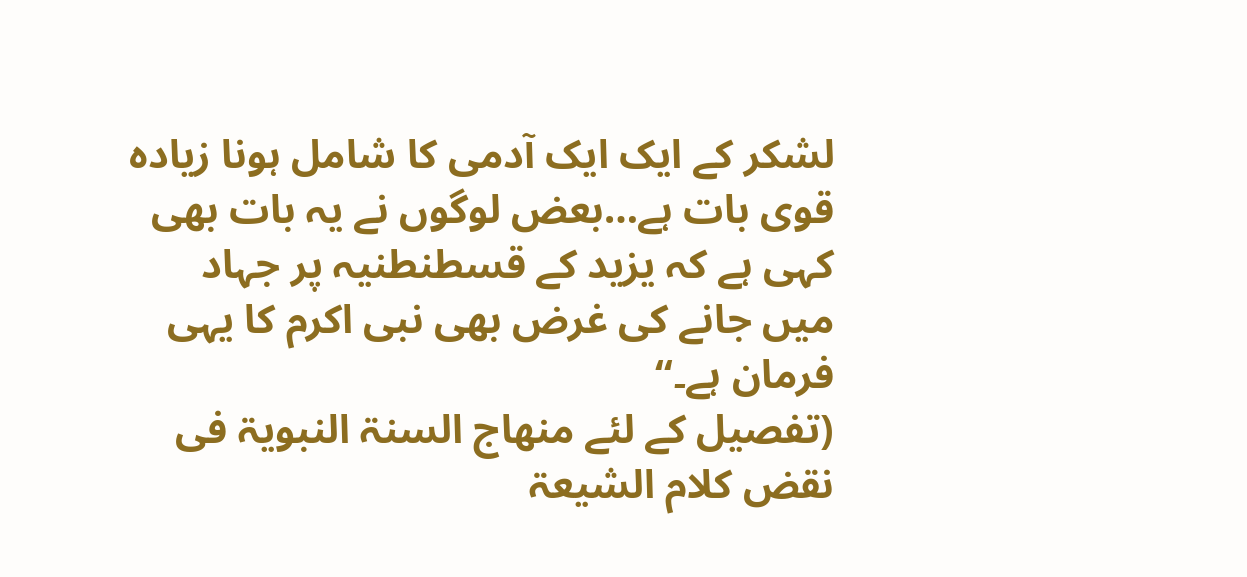لشکر کے ایک ایک آدمی کا شامل ہونا زیادہ قوی بات ہے…بعض لوگوں نے یہ بات بھی کہی ہے کہ یزید کے قسطنطنیہ پر جہاد میں جانے کی غرض بھی نبی اکرم کا یہی فرمان ہے۔‘‘
(تفصیل کے لئے منھاج السنۃ النبویۃ فی نقض کلام الشیعۃ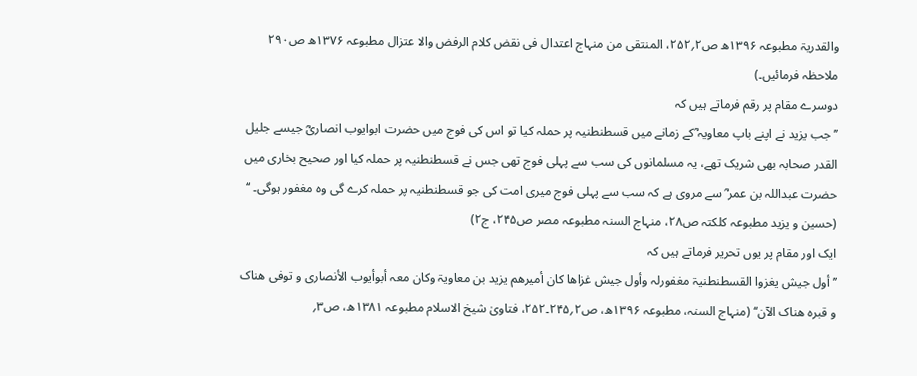والقدریۃ مطبوعہ ۱۳۹۶ھ ص۲؍۲۵۲، المنتقی من منہاج اعتدال فی نقض کلام الرفض والا عتزال مطبوعہ ۱۳۷۶ھ ص۲۹۰ ملاحظہ فرمائیں۔)
دوسرے مقام پر رقم فرماتے ہیں کہ
’’جب یزید نے اپنے باپ معاویہ ؓکے زمانے میں قسطنطنیہ پر حملہ کیا تو اس کی فوج میں حضرت ابوایوب انصاریؓ جیسے جلیل القدر صحابہ بھی شریک تھے، یہ مسلمانوں کی سب سے پہلی فوج تھی جس نے قسطنطنیہ پر حملہ کیا اور صحیح بخاری میں حضرت عبداللہ بن عمر ؓ سے مروی ہے کہ سب سے پہلی فوج میری امت کی جو قسطنطنیہ پر حملہ کرے گی وہ مغفور ہوگی۔ ‘‘ (حسین و یزید مطبوعہ کلکتہ ص۲۸، منہاج السنہ مطبوعہ مصر ص۲۴۵، ج۲)
ایک اور مقام پر یوں تحریر فرماتے ہیں کہ
’’أول جیش یغزوا القسطنطنیۃ مغفورلہ وأول جیش غزاھا کان أمیرھم یزید بن معاویۃ وکان معہ أبوأیوب الأنصاری و توفی ھناک و قبرہ ھناک الآن‘‘ (منہاج السنہ، مطبوعہ ۱۳۹۶ھ، ص۲؍۲۴۵۔۲۵۲، فتاویٰ شیخ الاسلام مطبوعہ ۱۳۸۱ھ، ص۳؍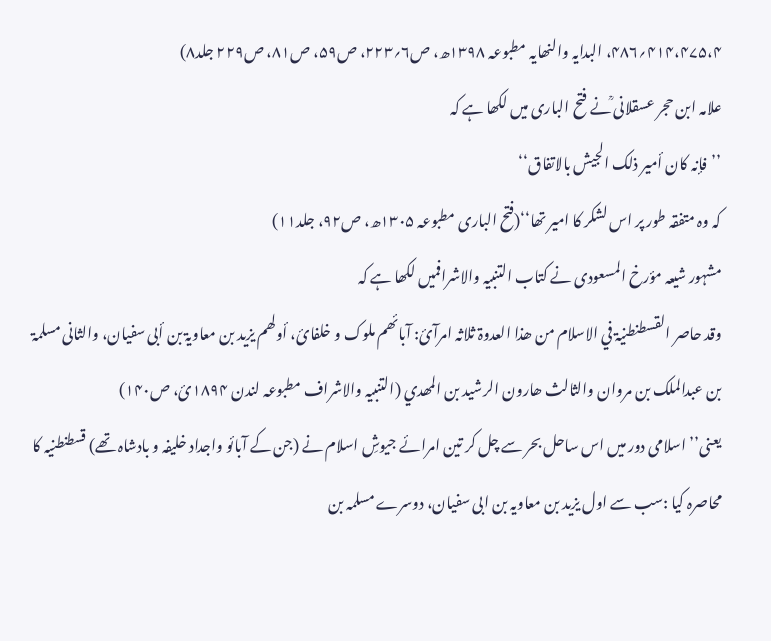۴۱۴،۴۷۵،۴؍۴۸۶، البدایہ والنھایہ مطبوعہ ۱۳۹۸ھ، ص۶؍۲۲۳، ص۵۹، ص۸۱، ص۲۲۹ جلد۸)
علامہ ابن حجر عسقلانی ؒنے فتح الباری میں لکھا ہے کہ
’’فإنہ کان أمیر ذلک الجیش بالاتفاق‘‘
کہ وہ متفقہ طور پر اس لشکر کا امیر تھا‘‘(فتح الباری مطبوعہ ۱۳۰۵ھ، ص۹۲، جلد۱۱)
مشہور شیعہ مؤرخ المسعودی نے کتاب التنبیہ والاشرافمیں لکھا ہے کہ
وقد حاصر القسطنطنیۃ في الاسلام من ھذا العدوۃ ثلاثہ امرآئ: آبائھم ملوک و خلفائ، أولھم یزید بن معاویۃ بن أبی سفیان، والثانی مسلمۃ بن عبدالملک بن مروان والثالث ھارون الرشید بن المھدي (التنبیہ والاشراف مطبوعہ لندن ۱۸۹۴ئ، ص۱۴۰)
یعنی’’ اسلامی دور میں اس ساحل بحر سے چل کر تین امرائے جیوشِ اسلام نے (جن کے آبائو واجداد خلیفہ و بادشاہ تھے) قسطنطنیہ کا محاصرہ کیا :سب سے اول یزید بن معاویہ بن ابی سفیان، دوسرے مسلمہ بن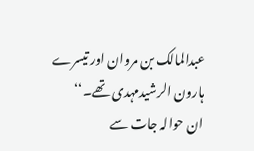عبدالمالک بن مروان اور تیسرے ہارون الرشیدمہدی تھے۔‘‘
ان حوالہ جات سے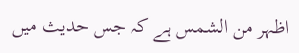اظہر من الشمس ہے کہ جس حدیث میں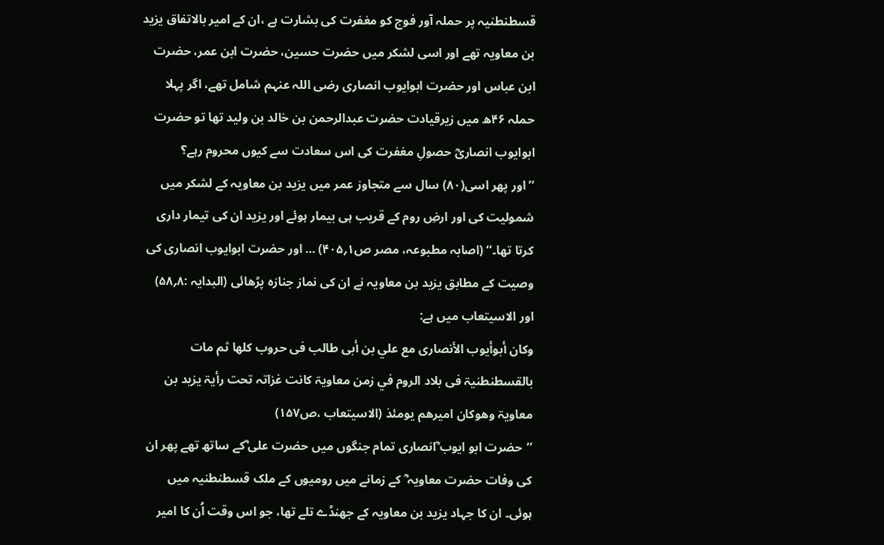قسطنطنیہ پر حملہ آور فوج کو مغفرت کی بشارت ہے ،ان کے امیر بالاتفاق یزید بن معاویہ تھے اور اسی لشکر میں حضرت حسین، حضرت ابن عمر، حضرت ابن عباس اور حضرت ابوایوب انصاری رضی اللہ عنہم شامل تھے، اگر پہلا حملہ ۴۶ھ میں زیرقیادت حضرت عبدالرحمن بن خالد بن ولید تھا تو حضرت ابوایوب انصاریؓ حصولِ مغفرت کی اس سعادت سے کیوں محروم رہے؟
’’اور پھر اسی(۸۰) سال سے متجاوز عمر میں یزید بن معاویہ کے لشکر میں شمولیت کی اور ارضِ روم کے قریب ہی بیمار ہوئے اور یزید ان کی تیمار داری کرتا تھا۔‘‘ (اصابہ مطبوعہ، مصر ص۱؍۴۰۵) … اور حضرت ابوایوب انصاری کی وصیت کے مطابق یزید بن معاویہ نے ان کی نماز جنازہ پڑھائی (البدایہ :۸؍۵۸)
اور الاسیتعاب میں ہے:
وکان أبوأیوب الأنصاری مع علي بن أبی طالب فی حروب کلھا ثم مات بالقسطنطنیۃ فی بلاد الروم في زمن معاویۃ کانت غزاتہ تحت رأیۃ یزید بن معاویۃ وھوکان امیرھم یومئذ (الاسیتعاب ،ص۱۵۷)
’’حضرت ابو ایوب ؓانصاری تمام جنگوں میں حضرت علی ؓکے ساتھ تھے پھر ان کی وفات حضرت معاویہ ؓ کے زمانے میں رومیوں کے ملک قسطنطنیہ میں ہوئی۔ ان کا جہاد یزید بن معاویہ کے جھنڈے تلے تھا، جو اس وقت اُن کا امیر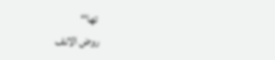تھا‘‘
روض الانف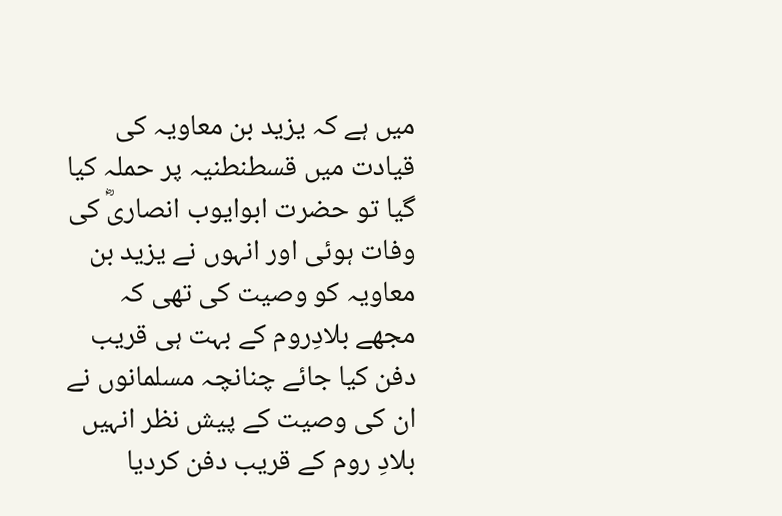میں ہے کہ یزید بن معاویہ کی قیادت میں قسطنطنیہ پر حملہ کیا گیا تو حضرت ابوایوب انصاریؓ کی وفات ہوئی اور انہوں نے یزید بن معاویہ کو وصیت کی تھی کہ مجھے بلادِروم کے بہت ہی قریب دفن کیا جائے چنانچہ مسلمانوں نے ان کی وصیت کے پیش نظر انہیں بلادِ روم کے قریب دفن کردیا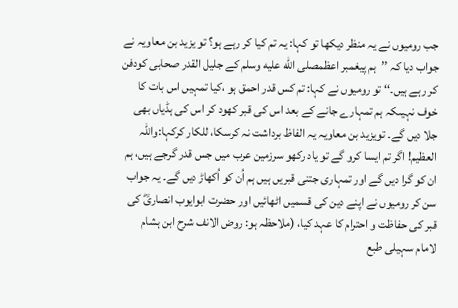جب رومیوں نے یہ منظر دیکھا تو کہا: یہ تم کیا کر رہے ہو؟ تو یزید بن معاویہ نے جواب دیا کہ ’’ہم پیغمبر اعظمصلى الله عليه وسلم کے جلیل القدر صحابی کودفن کر رہے ہیں۔‘‘ تو رومیوں نے کہا: تم کس قدر احمق ہو ،کیا تمہیں اس بات کا خوف نہیںکہ ہم تمہارے جانے کے بعد اس کی قبر کھود کر اس کی ہڈیاں بھی جلا دیں گے۔ تویزید بن معاویہ یہ الفاظ برداشت نہ کرسکا، للکار کرکہا:واللہ العظیم! اگر تم ایسا کرو گے تو یاد رکھو سرزمین عرب میں جس قدر گرجے ہیں، ہم ان کو گرا دیں گے اور تمہاری جتنی قبریں ہیں ہم اُن کو اُکھاڑ دیں گے۔ یہ جواب سن کر رومیوں نے اپنے دین کی قسمیں اٹھائیں اور حضرت ابوایوب انصاریؓ کی قبر کی حفاظت و احترام کا عہد کیا، (ملاحظہ ہو: روض الانف شرح ابن ہشام لامام سہیلی طبع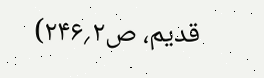قدیم، ص۲؍۲۴۶)